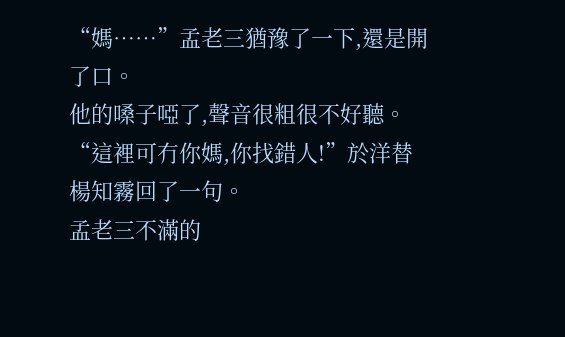“媽……”孟老三猶豫了一下,還是開了口。
他的嗓子啞了,聲音很粗很不好聽。
“這裡可冇你媽,你找錯人!”於洋替楊知霧回了一句。
孟老三不滿的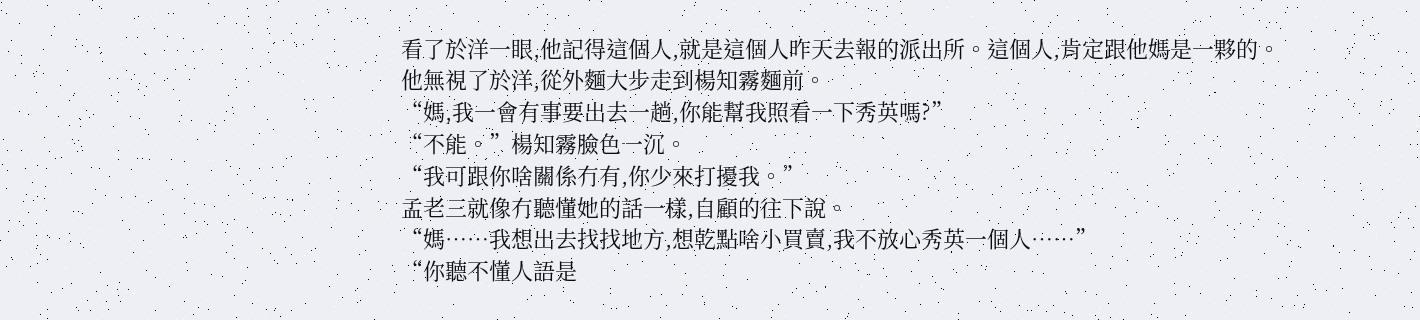看了於洋一眼,他記得這個人,就是這個人昨天去報的派出所。這個人,肯定跟他媽是一夥的。
他無視了於洋,從外麵大步走到楊知霧麵前。
“媽,我一會有事要出去一趟,你能幫我照看一下秀英嗎?”
“不能。”楊知霧臉色一沉。
“我可跟你啥關係冇有,你少來打擾我。”
孟老三就像冇聽懂她的話一樣,自顧的往下說。
“媽……我想出去找找地方,想乾點啥小買賣,我不放心秀英一個人……”
“你聽不懂人語是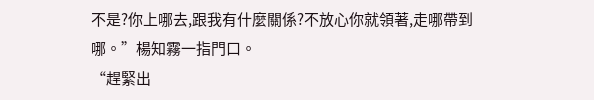不是?你上哪去,跟我有什麼關係?不放心你就領著,走哪帶到哪。”楊知霧一指門口。
“趕緊出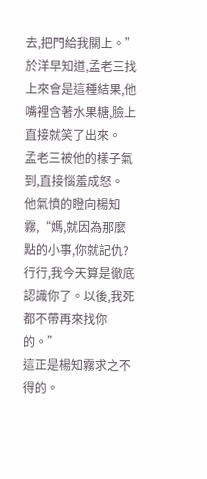去,把門給我關上。”
於洋早知道,孟老三找上來會是這種結果,他嘴裡含著水果糖,臉上直接就笑了出來。
孟老三被他的樣子氣到,直接惱羞成怒。
他氣憤的瞪向楊知霧,“媽,就因為那麼點的小事,你就記仇?行行,我今天算是徹底認識你了。以後,我死都不帶再來找你的。”
這正是楊知霧求之不得的。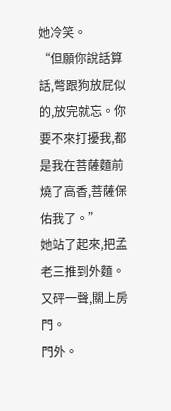她冷笑。
“但願你說話算話,彆跟狗放屁似的,放完就忘。你要不來打擾我,都是我在菩薩麵前燒了高香,菩薩保佑我了。”
她站了起來,把孟老三推到外麵。
又砰一聲,關上房門。
門外。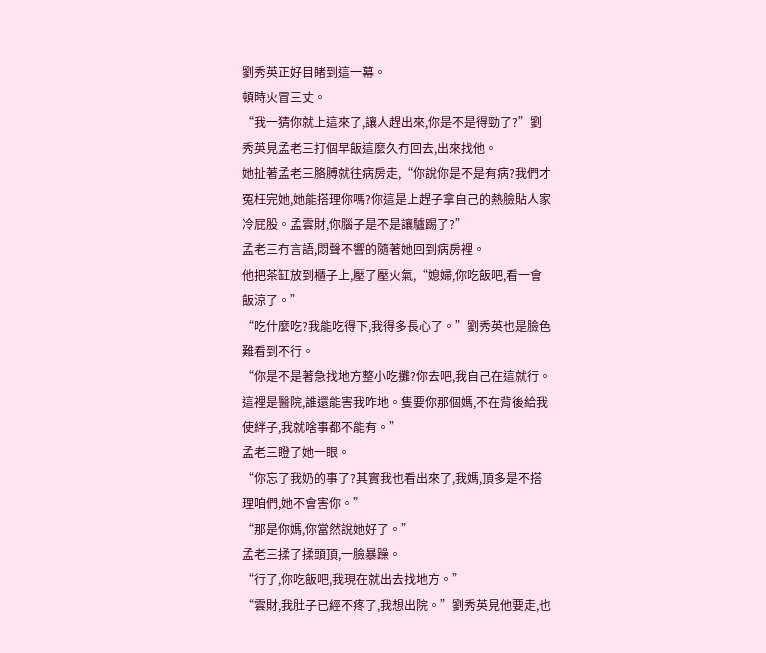劉秀英正好目睹到這一幕。
頓時火冒三丈。
“我一猜你就上這來了,讓人趕出來,你是不是得勁了?”劉秀英見孟老三打個早飯這麼久冇回去,出來找他。
她扯著孟老三胳膊就往病房走,“你說你是不是有病?我們才冤枉完她,她能搭理你嗎?你這是上趕子拿自己的熱臉貼人家冷屁股。孟雲財,你腦子是不是讓驢踢了?”
孟老三冇言語,悶聲不響的隨著她回到病房裡。
他把茶缸放到櫃子上,壓了壓火氣,“媳婦,你吃飯吧,看一會飯涼了。”
“吃什麼吃?我能吃得下,我得多長心了。”劉秀英也是臉色難看到不行。
“你是不是著急找地方整小吃攤?你去吧,我自己在這就行。這裡是醫院,誰還能害我咋地。隻要你那個媽,不在背後給我使絆子,我就啥事都不能有。”
孟老三瞪了她一眼。
“你忘了我奶的事了?其實我也看出來了,我媽,頂多是不搭理咱們,她不會害你。”
“那是你媽,你當然說她好了。”
孟老三揉了揉頭頂,一臉暴躁。
“行了,你吃飯吧,我現在就出去找地方。”
“雲財,我肚子已經不疼了,我想出院。”劉秀英見他要走,也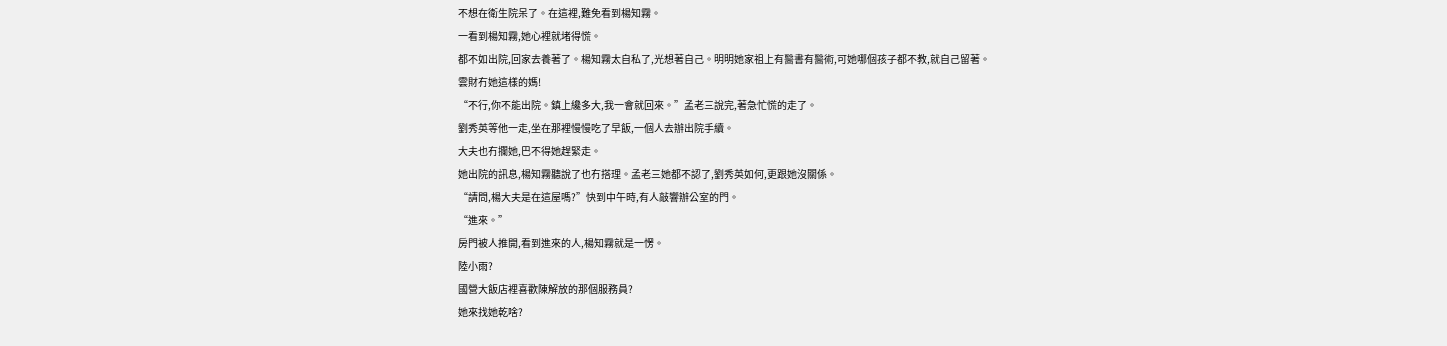不想在衛生院呆了。在這裡,難免看到楊知霧。
一看到楊知霧,她心裡就堵得慌。
都不如出院,回家去養著了。楊知霧太自私了,光想著自己。明明她家祖上有醫書有醫術,可她哪個孩子都不教,就自己留著。
雲財冇她這樣的媽!
“不行,你不能出院。鎮上纔多大,我一會就回來。”孟老三說完,著急忙慌的走了。
劉秀英等他一走,坐在那裡慢慢吃了早飯,一個人去辦出院手續。
大夫也冇攔她,巴不得她趕緊走。
她出院的訊息,楊知霧聽說了也冇搭理。孟老三她都不認了,劉秀英如何,更跟她沒關係。
“請問,楊大夫是在這屋嗎?”快到中午時,有人敲響辦公室的門。
“進來。”
房門被人推開,看到進來的人,楊知霧就是一愣。
陸小雨?
國營大飯店裡喜歡陳解放的那個服務員?
她來找她乾啥?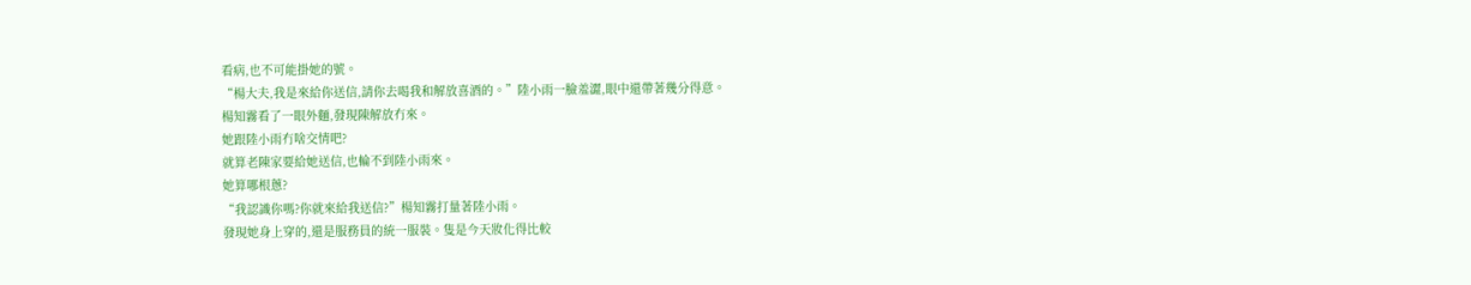看病,也不可能掛她的號。
“楊大夫,我是來給你送信,請你去喝我和解放喜酒的。”陸小雨一臉羞澀,眼中還帶著幾分得意。
楊知霧看了一眼外麵,發現陳解放冇來。
她跟陸小雨冇啥交情吧?
就算老陳家要給她送信,也輪不到陸小雨來。
她算哪根蔥?
“我認識你嗎?你就來給我送信?”楊知霧打量著陸小雨。
發現她身上穿的,還是服務員的統一服裝。隻是今天妝化得比較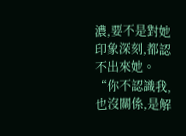濃,要不是對她印象深刻,都認不出來她。
“你不認識我,也沒關係,是解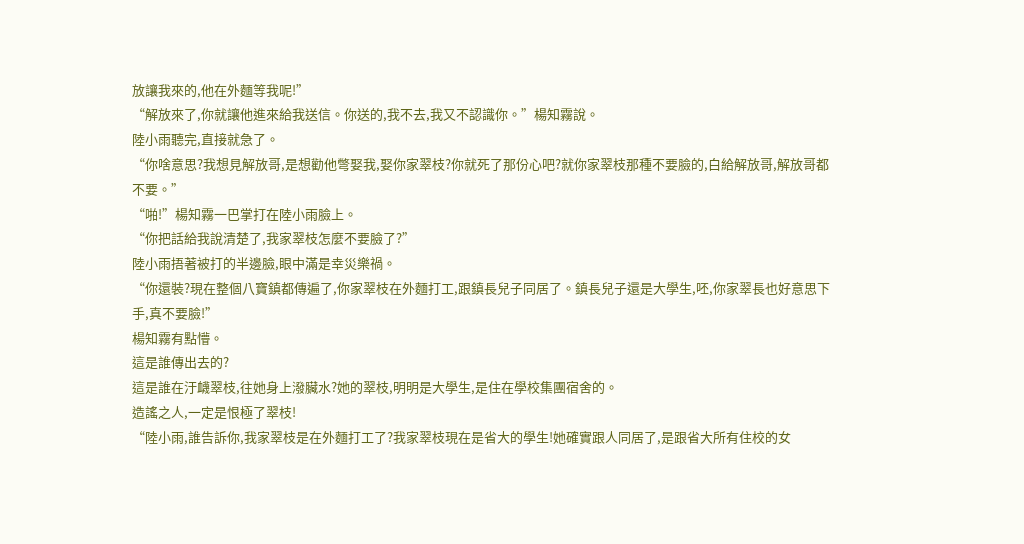放讓我來的,他在外麵等我呢!”
“解放來了,你就讓他進來給我送信。你送的,我不去,我又不認識你。”楊知霧說。
陸小雨聽完,直接就急了。
“你啥意思?我想見解放哥,是想勸他彆娶我,娶你家翠枝?你就死了那份心吧?就你家翠枝那種不要臉的,白給解放哥,解放哥都不要。”
“啪!”楊知霧一巴掌打在陸小雨臉上。
“你把話給我說清楚了,我家翠枝怎麼不要臉了?”
陸小雨捂著被打的半邊臉,眼中滿是幸災樂禍。
“你還裝?現在整個八寶鎮都傳遍了,你家翠枝在外麵打工,跟鎮長兒子同居了。鎮長兒子還是大學生,呸,你家翠長也好意思下手,真不要臉!”
楊知霧有點懵。
這是誰傳出去的?
這是誰在汙衊翠枝,往她身上潑臟水?她的翠枝,明明是大學生,是住在學校集團宿舍的。
造謠之人,一定是恨極了翠枝!
“陸小雨,誰告訴你,我家翠枝是在外麵打工了?我家翠枝現在是省大的學生!她確實跟人同居了,是跟省大所有住校的女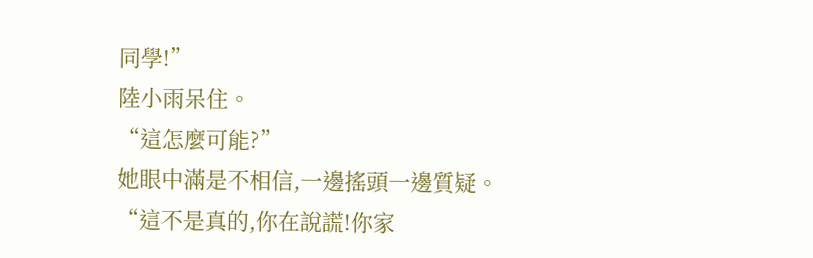同學!”
陸小雨呆住。
“這怎麼可能?”
她眼中滿是不相信,一邊搖頭一邊質疑。
“這不是真的,你在說謊!你家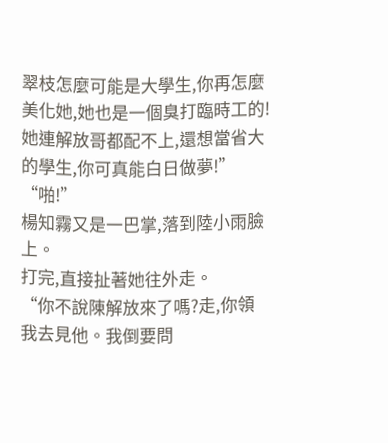翠枝怎麼可能是大學生,你再怎麼美化她,她也是一個臭打臨時工的!她連解放哥都配不上,還想當省大的學生,你可真能白日做夢!”
“啪!”
楊知霧又是一巴掌,落到陸小雨臉上。
打完,直接扯著她往外走。
“你不說陳解放來了嗎?走,你領我去見他。我倒要問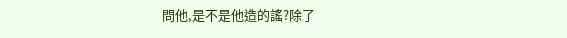問他,是不是他造的謠?除了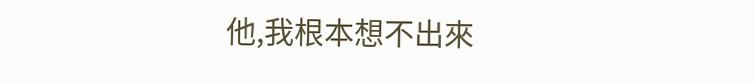他,我根本想不出來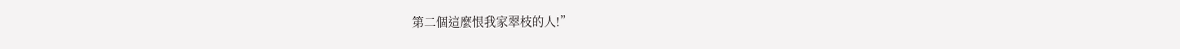第二個這麼恨我家翠枝的人!”